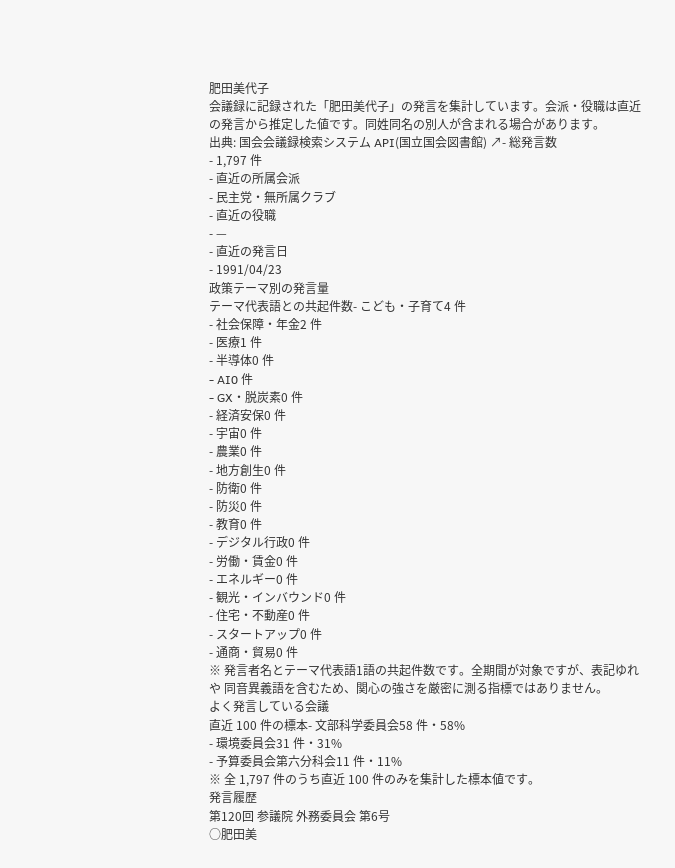肥田美代子
会議録に記録された「肥田美代子」の発言を集計しています。会派・役職は直近の発言から推定した値です。同姓同名の別人が含まれる場合があります。
出典: 国会会議録検索システム API(国立国会図書館) ↗- 総発言数
- 1,797 件
- 直近の所属会派
- 民主党・無所属クラブ
- 直近の役職
- —
- 直近の発言日
- 1991/04/23
政策テーマ別の発言量
テーマ代表語との共起件数- こども・子育て4 件
- 社会保障・年金2 件
- 医療1 件
- 半導体0 件
- AI0 件
- GX・脱炭素0 件
- 経済安保0 件
- 宇宙0 件
- 農業0 件
- 地方創生0 件
- 防衛0 件
- 防災0 件
- 教育0 件
- デジタル行政0 件
- 労働・賃金0 件
- エネルギー0 件
- 観光・インバウンド0 件
- 住宅・不動産0 件
- スタートアップ0 件
- 通商・貿易0 件
※ 発言者名とテーマ代表語1語の共起件数です。全期間が対象ですが、表記ゆれや 同音異義語を含むため、関心の強さを厳密に測る指標ではありません。
よく発言している会議
直近 100 件の標本- 文部科学委員会58 件・58%
- 環境委員会31 件・31%
- 予算委員会第六分科会11 件・11%
※ 全 1,797 件のうち直近 100 件のみを集計した標本値です。
発言履歴
第120回 参議院 外務委員会 第6号
○肥田美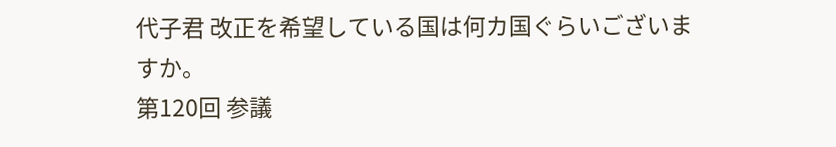代子君 改正を希望している国は何カ国ぐらいございますか。
第120回 参議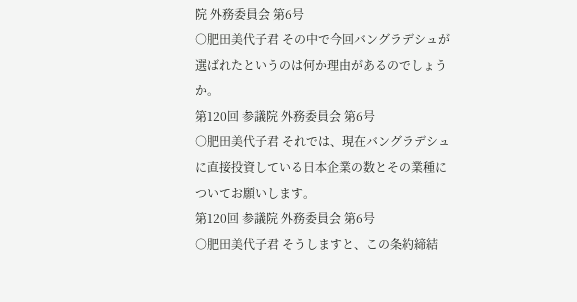院 外務委員会 第6号
○肥田美代子君 その中で今回バングラデシュが選ばれたというのは何か理由があるのでしょうか。
第120回 参議院 外務委員会 第6号
○肥田美代子君 それでは、現在バングラデシュに直接投資している日本企業の数とその業種についてお願いします。
第120回 参議院 外務委員会 第6号
○肥田美代子君 そうしますと、この条約締結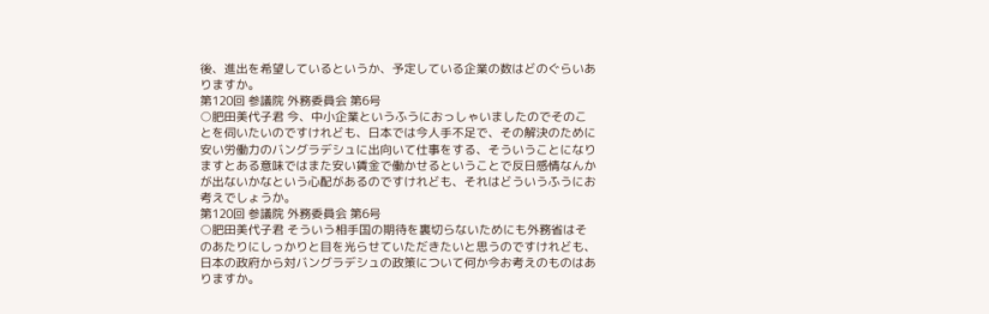後、進出を希望しているというか、予定している企業の数はどのぐらいありますか。
第120回 参議院 外務委員会 第6号
○肥田美代子君 今、中小企業というふうにおっしゃいましたのでそのことを伺いたいのですけれども、日本では今人手不足で、その解決のために安い労働力のバングラデシュに出向いて仕事をする、そういうことになりますとある意味ではまた安い賃金で働かせるということで反日感情なんかが出ないかなという心配があるのですけれども、それはどういうふうにお考えでしょうか。
第120回 参議院 外務委員会 第6号
○肥田美代子君 そういう相手国の期待を裏切らないためにも外務省はそのあたりにしっかりと目を光らせていただきたいと思うのですけれども、日本の政府から対バングラデシュの政策について何か今お考えのものはありますか。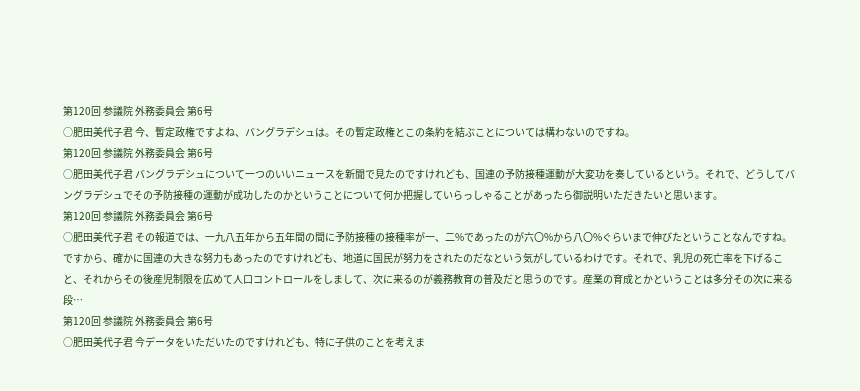第120回 参議院 外務委員会 第6号
○肥田美代子君 今、暫定政権ですよね、バングラデシュは。その暫定政権とこの条約を結ぶことについては構わないのですね。
第120回 参議院 外務委員会 第6号
○肥田美代子君 バングラデシュについて一つのいいニュースを新聞で見たのですけれども、国連の予防接種運動が大変功を奏しているという。それで、どうしてバングラデシュでその予防接種の運動が成功したのかということについて何か把握していらっしゃることがあったら御説明いただきたいと思います。
第120回 参議院 外務委員会 第6号
○肥田美代子君 その報道では、一九八五年から五年間の間に予防接種の接種率が一、二%であったのが六〇%から八〇%ぐらいまで伸びたということなんですね。ですから、確かに国連の大きな努力もあったのですけれども、地道に国民が努力をされたのだなという気がしているわけです。それで、乳児の死亡率を下げること、それからその後産児制限を広めて人口コントロールをしまして、次に来るのが義務教育の普及だと思うのです。産業の育成とかということは多分その次に来る段…
第120回 参議院 外務委員会 第6号
○肥田美代子君 今データをいただいたのですけれども、特に子供のことを考えま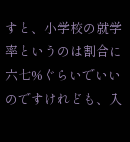すと、小学校の就学率というのは割合に六七%ぐらいでいいのですけれども、入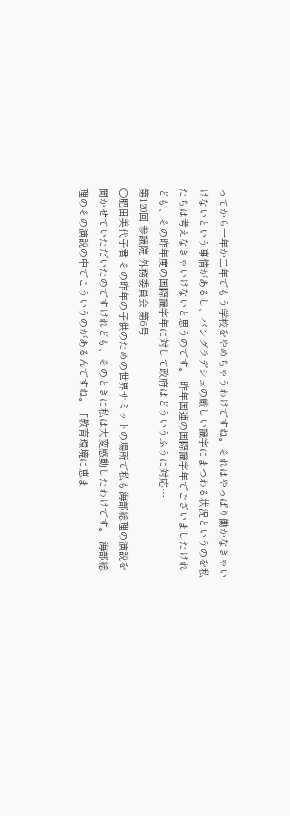ってから一年か二年でもう学校をやめちゃうわけですね。それはやっぱり働かなきゃいけないという事情があるし、バングラデシュの厳しい識字にまつわる状況というのを私たちは考えなきゃいけないと思うのです。 昨年国連の国際識字年でございましたけれども、その昨年度の国際識字年に対して政府はどういうふうに対応…
第120回 参議院 外務委員会 第6号
○肥田美代子君 その昨年の子供のための世界サミットの場所で私も海部総理の演説を聞かせていただいたのですけれども、そのときに私は大変感動したわけです。 海部総理のその演説の中でこういうのがあるんですね。「教育環境に恵ま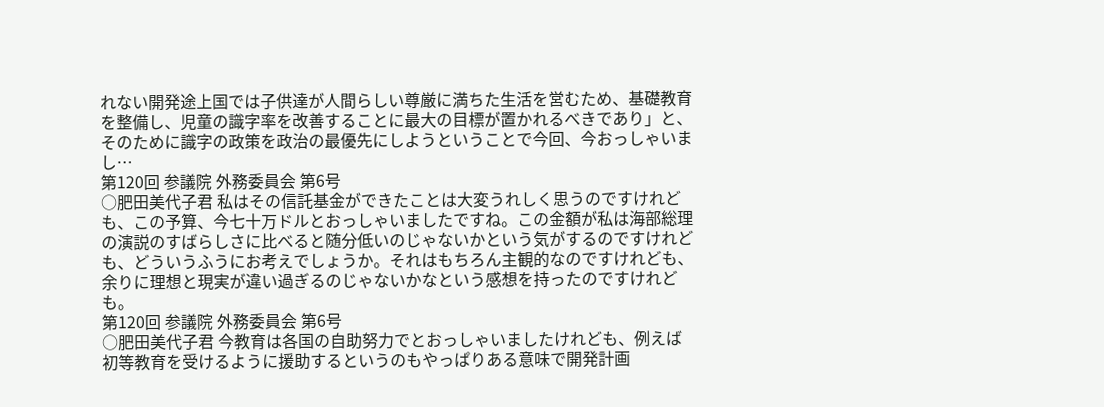れない開発途上国では子供達が人間らしい尊厳に満ちた生活を営むため、基礎教育を整備し、児童の識字率を改善することに最大の目標が置かれるべきであり」と、そのために識字の政策を政治の最優先にしようということで今回、今おっしゃいまし…
第120回 参議院 外務委員会 第6号
○肥田美代子君 私はその信託基金ができたことは大変うれしく思うのですけれども、この予算、今七十万ドルとおっしゃいましたですね。この金額が私は海部総理の演説のすばらしさに比べると随分低いのじゃないかという気がするのですけれども、どういうふうにお考えでしょうか。それはもちろん主観的なのですけれども、余りに理想と現実が違い過ぎるのじゃないかなという感想を持ったのですけれども。
第120回 参議院 外務委員会 第6号
○肥田美代子君 今教育は各国の自助努力でとおっしゃいましたけれども、例えば初等教育を受けるように援助するというのもやっぱりある意味で開発計画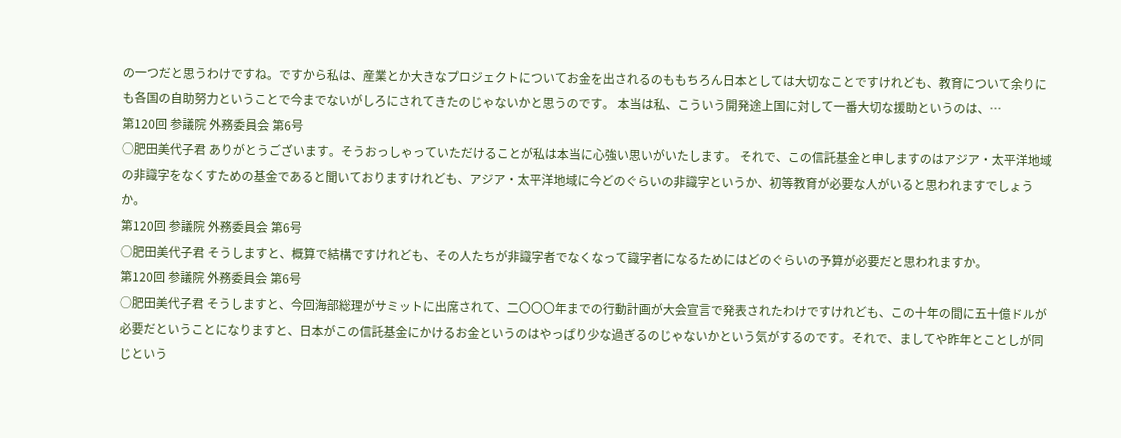の一つだと思うわけですね。ですから私は、産業とか大きなプロジェクトについてお金を出されるのももちろん日本としては大切なことですけれども、教育について余りにも各国の自助努力ということで今までないがしろにされてきたのじゃないかと思うのです。 本当は私、こういう開発途上国に対して一番大切な援助というのは、…
第120回 参議院 外務委員会 第6号
○肥田美代子君 ありがとうございます。そうおっしゃっていただけることが私は本当に心強い思いがいたします。 それで、この信託基金と申しますのはアジア・太平洋地域の非識字をなくすための基金であると聞いておりますけれども、アジア・太平洋地域に今どのぐらいの非識字というか、初等教育が必要な人がいると思われますでしょうか。
第120回 参議院 外務委員会 第6号
○肥田美代子君 そうしますと、概算で結構ですけれども、その人たちが非識字者でなくなって識字者になるためにはどのぐらいの予算が必要だと思われますか。
第120回 参議院 外務委員会 第6号
○肥田美代子君 そうしますと、今回海部総理がサミットに出席されて、二〇〇〇年までの行動計画が大会宣言で発表されたわけですけれども、この十年の間に五十億ドルが必要だということになりますと、日本がこの信託基金にかけるお金というのはやっぱり少な過ぎるのじゃないかという気がするのです。それで、ましてや昨年とことしが同じという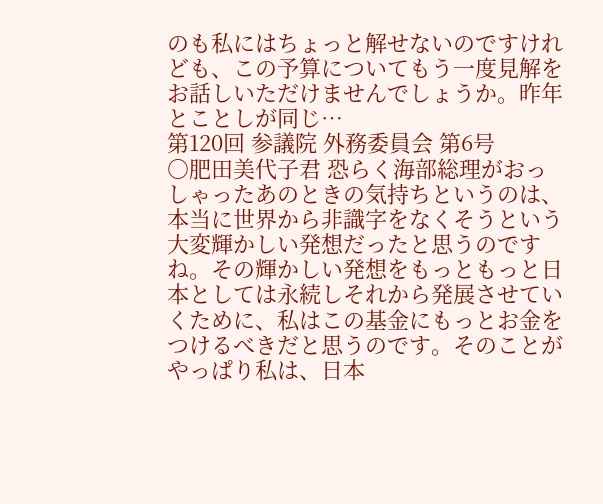のも私にはちょっと解せないのですけれども、この予算についてもう一度見解をお話しいただけませんでしょうか。昨年とことしが同じ…
第120回 参議院 外務委員会 第6号
○肥田美代子君 恐らく海部総理がおっしゃったあのときの気持ちというのは、本当に世界から非識字をなくそうという大変輝かしい発想だったと思うのですね。その輝かしい発想をもっともっと日本としては永続しそれから発展させていくために、私はこの基金にもっとお金をつけるべきだと思うのです。そのことがやっぱり私は、日本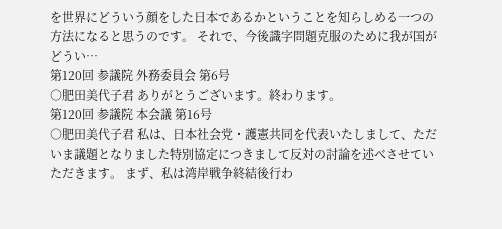を世界にどういう顔をした日本であるかということを知らしめる一つの方法になると思うのです。 それで、今後識字問題克服のために我が国がどうい…
第120回 参議院 外務委員会 第6号
○肥田美代子君 ありがとうございます。終わります。
第120回 参議院 本会議 第16号
○肥田美代子君 私は、日本社会党・護憲共同を代表いたしまして、ただいま議題となりました特別協定につきまして反対の討論を述べさせていただきます。 まず、私は湾岸戦争終結後行わ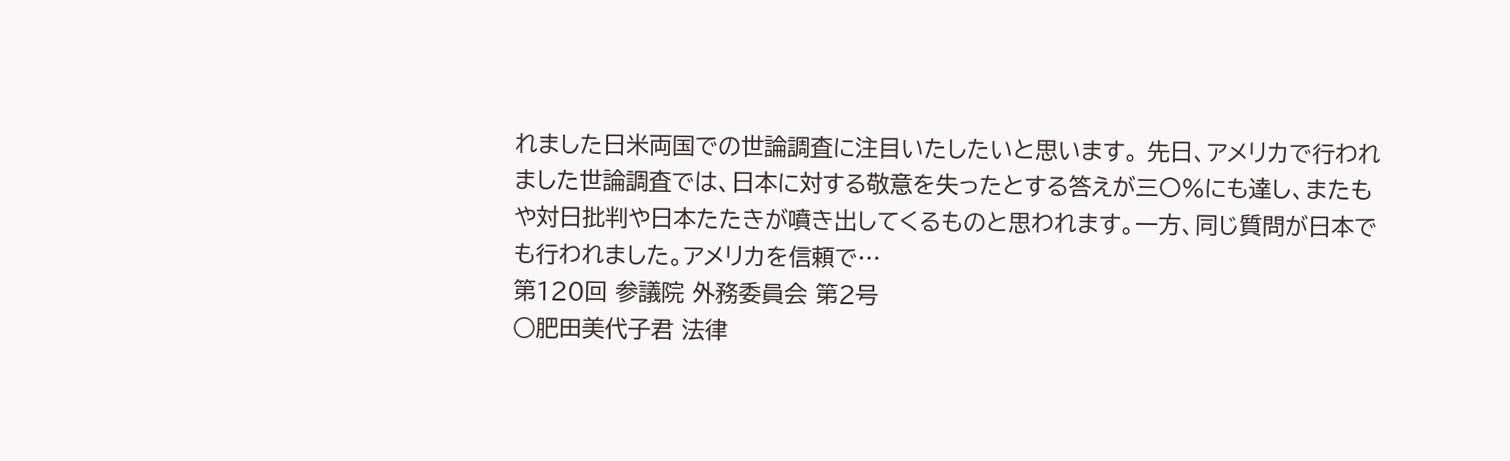れました日米両国での世論調査に注目いたしたいと思います。 先日、アメリカで行われました世論調査では、日本に対する敬意を失ったとする答えが三〇%にも達し、またもや対日批判や日本たたきが噴き出してくるものと思われます。一方、同じ質問が日本でも行われました。アメリカを信頼で…
第120回 参議院 外務委員会 第2号
○肥田美代子君 法律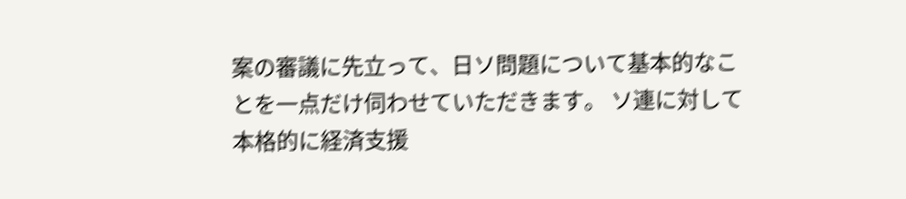案の審議に先立って、日ソ問題について基本的なことを一点だけ伺わせていただきます。 ソ連に対して本格的に経済支援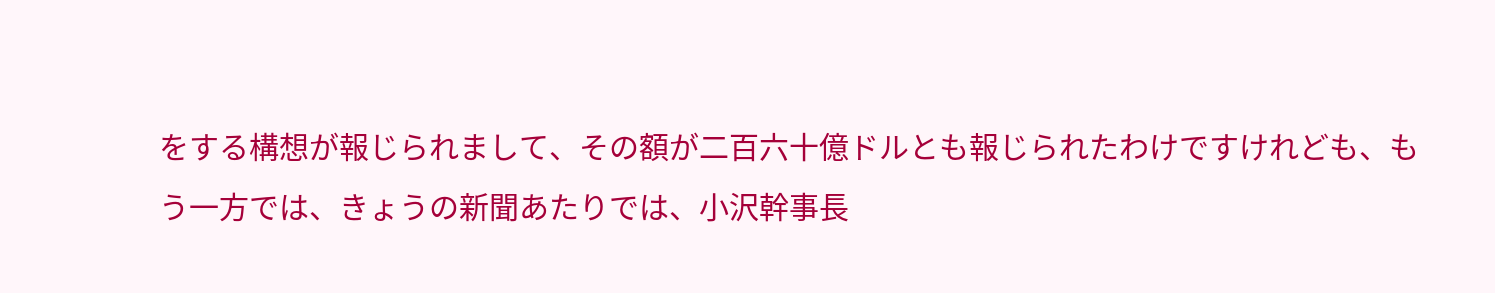をする構想が報じられまして、その額が二百六十億ドルとも報じられたわけですけれども、もう一方では、きょうの新聞あたりでは、小沢幹事長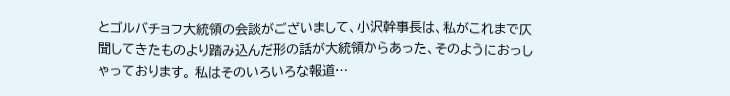とゴルバチョフ大統領の会談がございまして、小沢幹事長は、私がこれまで仄聞してきたものより踏み込んだ形の話が大統領からあった、そのようにおっしゃっております。 私はそのいろいろな報道…